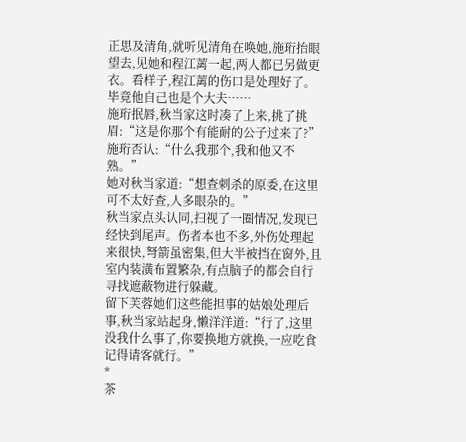正思及清角,就听见清角在唤她,施珩抬眼望去,见她和程江蓠一起,两人都已另做更衣。看样子,程江蓠的伤口是处理好了。
毕竟他自己也是个大夫……
施珩抿唇,秋当家这时凑了上来,挑了挑眉:“这是你那个有能耐的公子过来了?”
施珩否认:“什么我那个,我和他又不熟。”
她对秋当家道:“想查刺杀的原委,在这里可不太好查,人多眼杂的。”
秋当家点头认同,扫视了一圈情况,发现已经快到尾声。伤者本也不多,外伤处理起来很快,弩箭虽密集,但大半被挡在窗外,且室内装潢布置繁杂,有点脑子的都会自行寻找遮蔽物进行躲藏。
留下芙蓉她们这些能担事的姑娘处理后事,秋当家站起身,懒洋洋道:“行了,这里没我什么事了,你要换地方就换,一应吃食记得请客就行。”
*
茶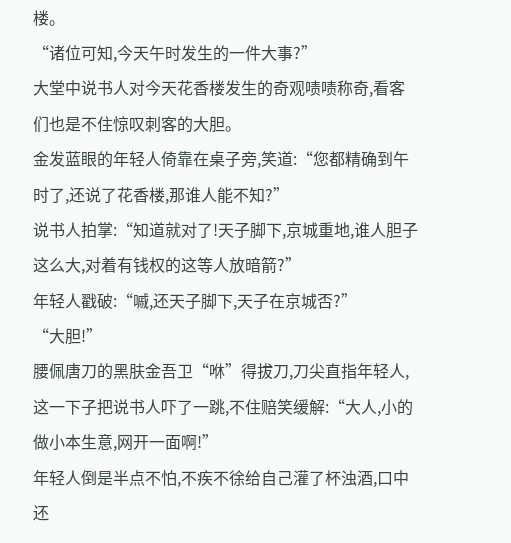楼。
“诸位可知,今天午时发生的一件大事?”
大堂中说书人对今天花香楼发生的奇观啧啧称奇,看客们也是不住惊叹刺客的大胆。
金发蓝眼的年轻人倚靠在桌子旁,笑道:“您都精确到午时了,还说了花香楼,那谁人能不知?”
说书人拍掌:“知道就对了!天子脚下,京城重地,谁人胆子这么大,对着有钱权的这等人放暗箭?”
年轻人戳破:“嘁,还天子脚下,天子在京城否?”
“大胆!”
腰佩唐刀的黑肤金吾卫“咻”得拔刀,刀尖直指年轻人,这一下子把说书人吓了一跳,不住赔笑缓解:“大人,小的做小本生意,网开一面啊!”
年轻人倒是半点不怕,不疾不徐给自己灌了杯浊酒,口中还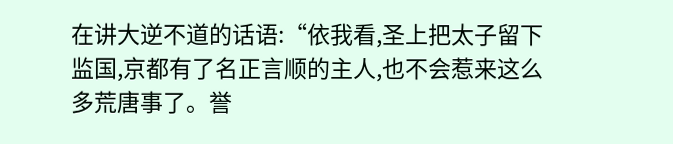在讲大逆不道的话语:“依我看,圣上把太子留下监国,京都有了名正言顺的主人,也不会惹来这么多荒唐事了。誉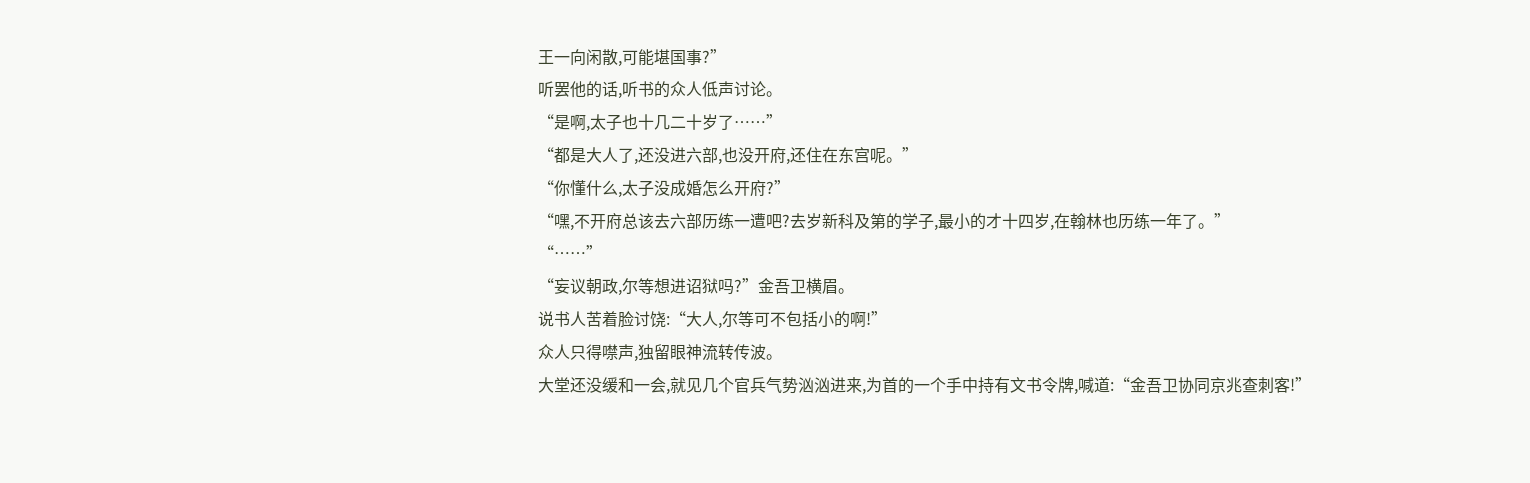王一向闲散,可能堪国事?”
听罢他的话,听书的众人低声讨论。
“是啊,太子也十几二十岁了……”
“都是大人了,还没进六部,也没开府,还住在东宫呢。”
“你懂什么,太子没成婚怎么开府?”
“嘿,不开府总该去六部历练一遭吧?去岁新科及第的学子,最小的才十四岁,在翰林也历练一年了。”
“……”
“妄议朝政,尔等想进诏狱吗?”金吾卫横眉。
说书人苦着脸讨饶:“大人,尔等可不包括小的啊!”
众人只得噤声,独留眼神流转传波。
大堂还没缓和一会,就见几个官兵气势汹汹进来,为首的一个手中持有文书令牌,喊道:“金吾卫协同京兆查刺客!”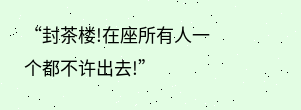“封茶楼!在座所有人一个都不许出去!”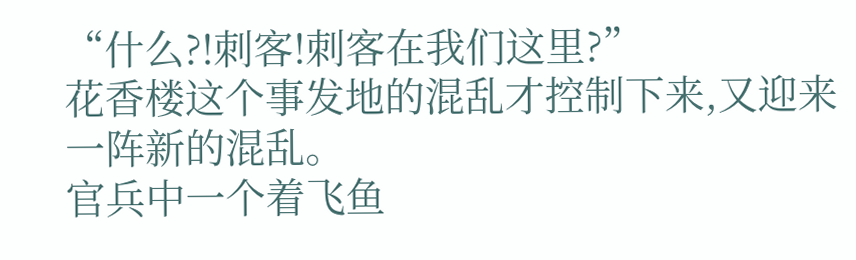“什么?!刺客!刺客在我们这里?”
花香楼这个事发地的混乱才控制下来,又迎来一阵新的混乱。
官兵中一个着飞鱼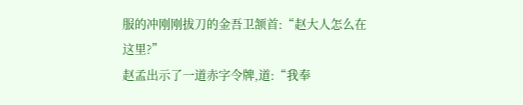服的冲刚刚拔刀的金吾卫颔首:“赵大人怎么在这里?”
赵孟出示了一道赤字令牌,道:“我奉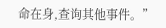命在身,查询其他事件。”